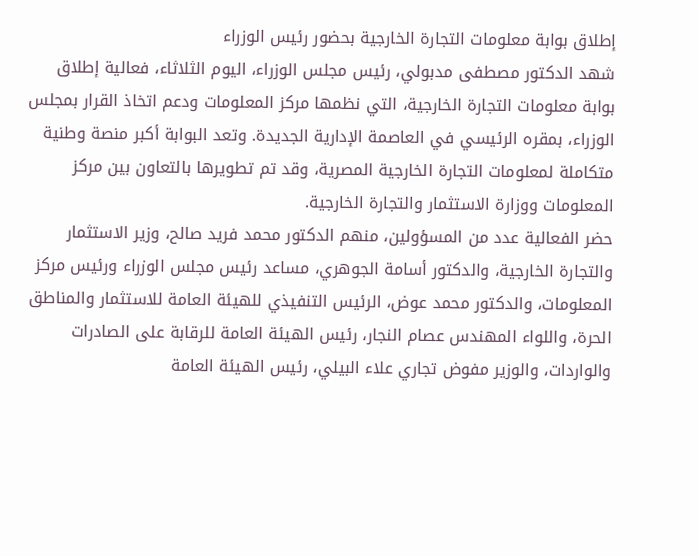إطلاق بوابة معلومات التجارة الخارجية بحضور رئيس الوزراء
شهد الدكتور مصطفى مدبولي، رئيس مجلس الوزراء، اليوم الثلاثاء، فعالية إطلاق بوابة معلومات التجارة الخارجية، التي نظمها مركز المعلومات ودعم اتخاذ القرار بمجلس الوزراء، بمقره الرئيسي في العاصمة الإدارية الجديدة. وتعد البوابة أكبر منصة وطنية متكاملة لمعلومات التجارة الخارجية المصرية، وقد تم تطويرها بالتعاون بين مركز المعلومات ووزارة الاستثمار والتجارة الخارجية.
حضر الفعالية عدد من المسؤولين، منهم الدكتور محمد فريد صالح، وزير الاستثمار والتجارة الخارجية، والدكتور أسامة الجوهري، مساعد رئيس مجلس الوزراء ورئيس مركز المعلومات، والدكتور محمد عوض، الرئيس التنفيذي للهيئة العامة للاستثمار والمناطق الحرة، واللواء المهندس عصام النجار، رئيس الهيئة العامة للرقابة على الصادرات والواردات، والوزير مفوض تجاري علاء البيلي، رئيس الهيئة العامة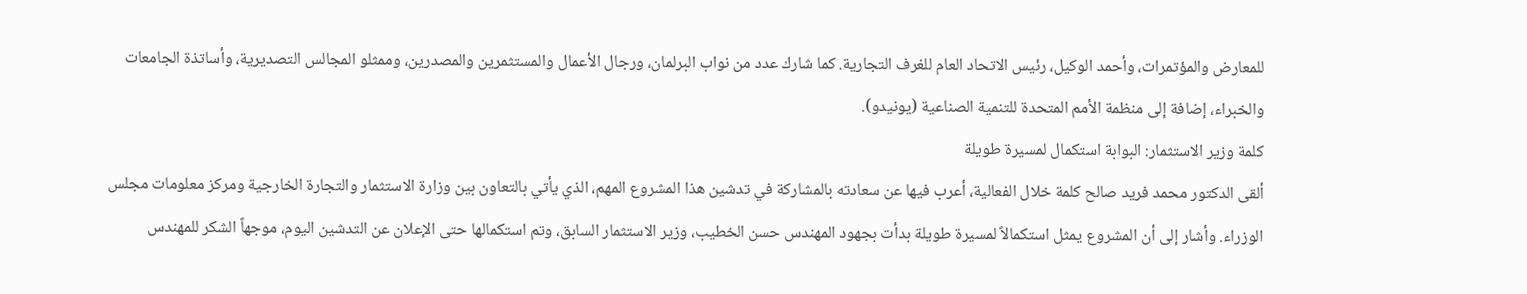للمعارض والمؤتمرات، وأحمد الوكيل، رئيس الاتحاد العام للغرف التجارية. كما شارك عدد من نواب البرلمان، ورجال الأعمال والمستثمرين والمصدرين، وممثلو المجالس التصديرية، وأساتذة الجامعات والخبراء، إضافة إلى منظمة الأمم المتحدة للتنمية الصناعية (يونيدو).
كلمة وزير الاستثمار: البوابة استكمال لمسيرة طويلة
ألقى الدكتور محمد فريد صالح كلمة خلال الفعالية، أعرب فيها عن سعادته بالمشاركة في تدشين هذا المشروع المهم، الذي يأتي بالتعاون بين وزارة الاستثمار والتجارة الخارجية ومركز معلومات مجلس الوزراء. وأشار إلى أن المشروع يمثل استكمالاً لمسيرة طويلة بدأت بجهود المهندس حسن الخطيب، وزير الاستثمار السابق، وتم استكمالها حتى الإعلان عن التدشين اليوم، موجهاً الشكر للمهندس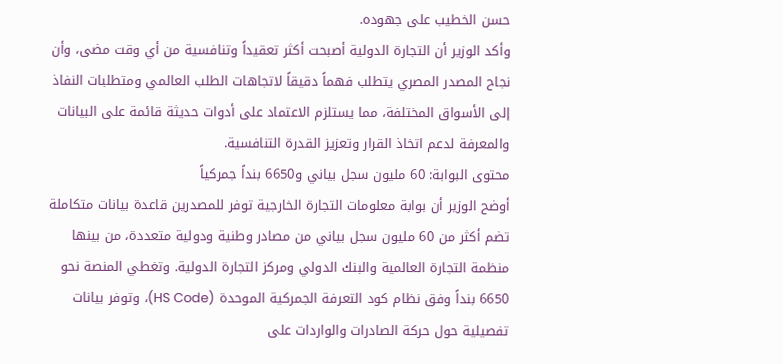حسن الخطيب على جهوده.
وأكد الوزير أن التجارة الدولية أصبحت أكثر تعقيداً وتنافسية من أي وقت مضى، وأن نجاح المصدر المصري يتطلب فهماً دقيقاً لاتجاهات الطلب العالمي ومتطلبات النفاذ إلى الأسواق المختلفة، مما يستلزم الاعتماد على أدوات حديثة قائمة على البيانات والمعرفة لدعم اتخاذ القرار وتعزيز القدرة التنافسية.
محتوى البوابة: 60 مليون سجل بياني و6650 بنداً جمركياً
أوضح الوزير أن بوابة معلومات التجارة الخارجية توفر للمصدرين قاعدة بيانات متكاملة تضم أكثر من 60 مليون سجل بياني من مصادر وطنية ودولية متعددة، من بينها منظمة التجارة العالمية والبنك الدولي ومركز التجارة الدولية. وتغطي المنصة نحو 6650 بنداً وفق نظام كود التعرفة الجمركية الموحدة (HS Code)، وتوفر بيانات تفصيلية حول حركة الصادرات والواردات على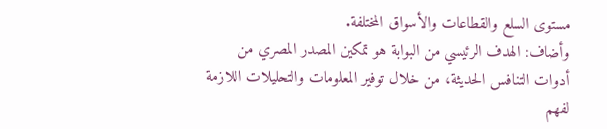مستوى السلع والقطاعات والأسواق المختلفة.
وأضاف: الهدف الرئيسي من البوابة هو تمكين المصدر المصري من أدوات التنافس الحديثة، من خلال توفير المعلومات والتحليلات اللازمة لفهم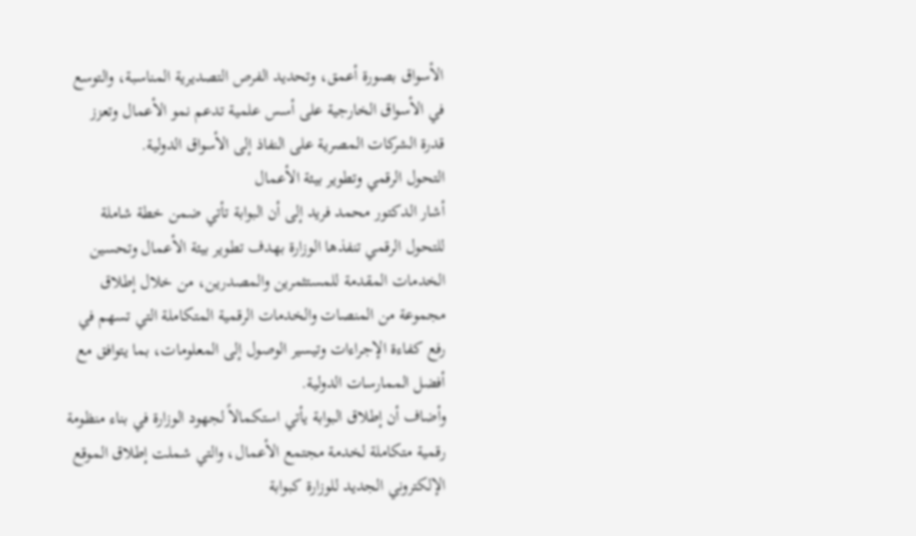الأسواق بصورة أعمق، وتحديد الفرص التصديرية المناسبة، والتوسع في الأسواق الخارجية على أسس علمية تدعم نمو الأعمال وتعزز قدرة الشركات المصرية على النفاذ إلى الأسواق الدولية.
التحول الرقمي وتطوير بيئة الأعمال
أشار الدكتور محمد فريد إلى أن البوابة تأتي ضمن خطة شاملة للتحول الرقمي تنفذها الوزارة بهدف تطوير بيئة الأعمال وتحسين الخدمات المقدمة للمستثمرين والمصدرين، من خلال إطلاق مجموعة من المنصات والخدمات الرقمية المتكاملة التي تسهم في رفع كفاءة الإجراءات وتيسير الوصول إلى المعلومات، بما يتوافق مع أفضل الممارسات الدولية.
وأضاف أن إطلاق البوابة يأتي استكمالاً لجهود الوزارة في بناء منظومة رقمية متكاملة لخدمة مجتمع الأعمال، والتي شملت إطلاق الموقع الإلكتروني الجديد للوزارة كبوابة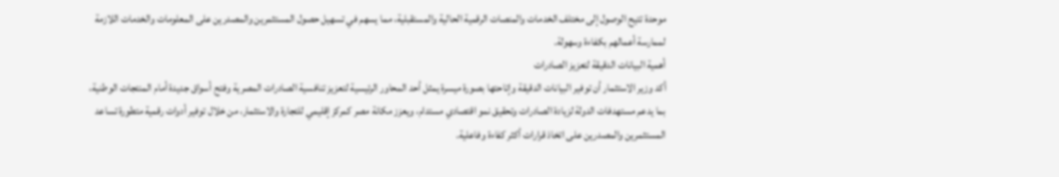موحدة تتيح الوصول إلى مختلف الخدمات والمنصات الرقمية الحالية والمستقبلية، مما يسهم في تسهيل حصول المستثمرين والمصدرين على المعلومات والخدمات اللازمة لممارسة أعمالهم بكفاءة وسهولة.
أهمية البيانات الدقيقة لتعزيز الصادرات
أكد وزير الاستثمار أن توفير البيانات الدقيقة وإتاحتها بصورة ميسرة يمثل أحد المحاور الرئيسية لتعزيز تنافسية الصادرات المصرية وفتح أسواق جديدة أمام المنتجات الوطنية، بما يدعم مستهدفات الدولة لزيادة الصادرات وتحقيق نمو اقتصادي مستدام، ويعزز مكانة مصر كمركز إقليمي للتجارة والاستثمار، من خلال توفير أدوات رقمية متطورة تساعد المستثمرين والمصدرين على اتخاذ قرارات أكثر كفاءة وفاعلية.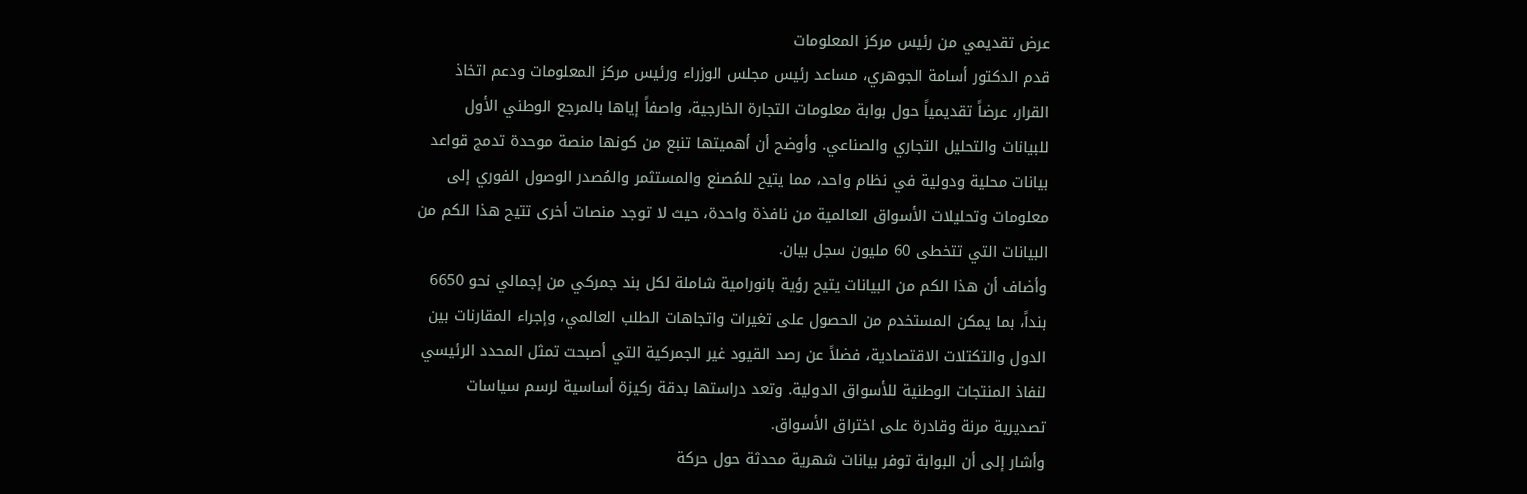عرض تقديمي من رئيس مركز المعلومات
قدم الدكتور أسامة الجوهري، مساعد رئيس مجلس الوزراء ورئيس مركز المعلومات ودعم اتخاذ القرار، عرضاً تقديمياً حول بوابة معلومات التجارة الخارجية، واصفاً إياها بالمرجع الوطني الأول للبيانات والتحليل التجاري والصناعي. وأوضح أن أهميتها تنبع من كونها منصة موحدة تدمج قواعد بيانات محلية ودولية في نظام واحد، مما يتيح للمُصنع والمستثمر والمُصدر الوصول الفوري إلى معلومات وتحليلات الأسواق العالمية من نافذة واحدة، حيث لا توجد منصات أخرى تتيح هذا الكم من البيانات التي تتخطى 60 مليون سجل بيان.
وأضاف أن هذا الكم من البيانات يتيح رؤية بانورامية شاملة لكل بند جمركي من إجمالي نحو 6650 بنداً، بما يمكن المستخدم من الحصول على تغيرات واتجاهات الطلب العالمي، وإجراء المقارنات بين الدول والتكتلات الاقتصادية، فضلاً عن رصد القيود غير الجمركية التي أصبحت تمثل المحدد الرئيسي لنفاذ المنتجات الوطنية للأسواق الدولية. وتعد دراستها بدقة ركيزة أساسية لرسم سياسات تصديرية مرنة وقادرة على اختراق الأسواق.
وأشار إلى أن البوابة توفر بيانات شهرية محدثة حول حركة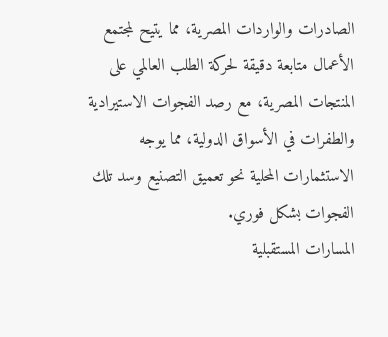الصادرات والواردات المصرية، مما يتيح لمجتمع الأعمال متابعة دقيقة لحركة الطلب العالمي على المنتجات المصرية، مع رصد الفجوات الاستيرادية والطفرات في الأسواق الدولية، مما يوجه الاستثمارات المحلية نحو تعميق التصنيع وسد تلك الفجوات بشكل فوري.
المسارات المستقبلية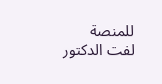للمنصة
لفت الدكتور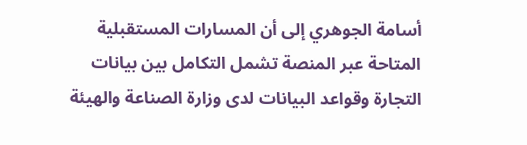أسامة الجوهري إلى أن المسارات المستقبلية المتاحة عبر المنصة تشمل التكامل بين بيانات التجارة وقواعد البيانات لدى وزارة الصناعة والهيئة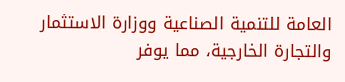العامة للتنمية الصناعية ووزارة الاستثمار والتجارة الخارجية، مما يوفر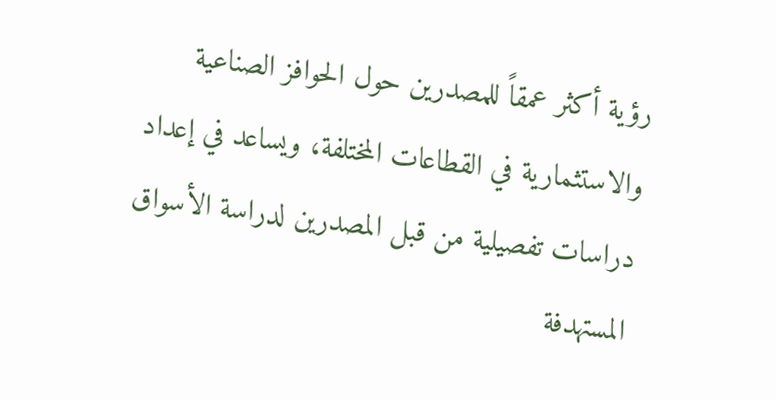رؤية أكثر عمقاً للمصدرين حول الحوافز الصناعية والاستثمارية في القطاعات المختلفة، ويساعد في إعداد دراسات تفصيلية من قبل المصدرين لدراسة الأسواق المستهدفة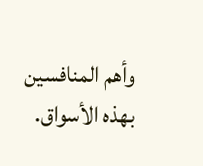وأهم المنافسين بهذه الأسواق.